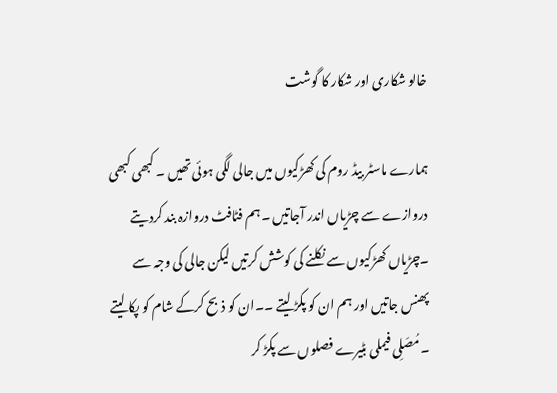خالو شکاری اور شکار کا گوشت

ہمارے ماسٹر بیڈ روم کی کھڑکیوں میں جالی لگی ہوئی تھیں ۔ کبھی کبھی دروازے سے چڑیاں اندر آجاتیں ۔ہم فٹافٹ دروازہ بند کردیتے ۔چڑیاں کھڑکیوں سے نکلنے کی کوشش کرتیں لیکن جالی کی وجہ سے پھنس جاتیں اور ہم ان کو پکڑ لیتے ۔۔ان کو ذبح کرکے شام کو پکا لیتے ۔ مُصَلِی فیملی بٹیرے فصلوں سے پکڑ کر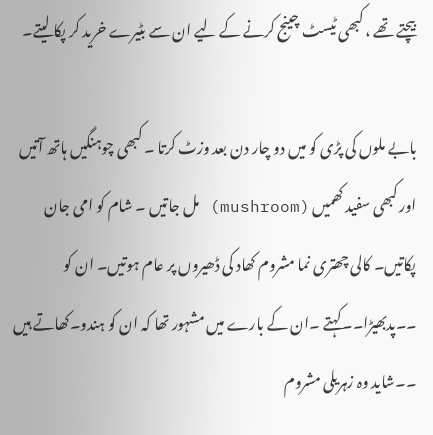بیچتے تھے ، کبھی ٹیسٹ چینج کرنے کے لیے ان سے بٹیرے خرید کر پکا لیتے۔

بابے ملوں کی پڑی کو میں دو چار دن بعد وزٹ کرتا ۔ کبھی چوہنگیں ہاتھ آتیں اور کبھی سفید کھمیں (mushroom) مل جاتیں ۔ شام کو امی جان پکاتیں۔ کالی چھتری نما مشروم کھاد کی ڈھیروں پر عام ہوتیں۔ ان کو ۔۔پدبھیڑا۔۔کہتے ۔ان کے بارے میں مشہور تھا کہ ان کو ہندو۔کھاتے ہیں ۔۔شاید وہ زہریلی مشروم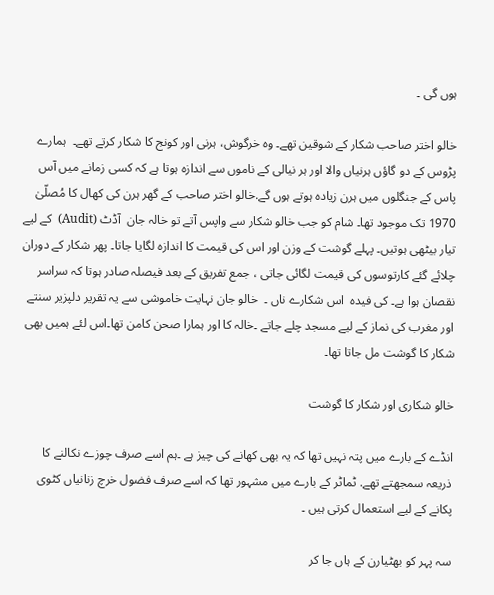ہوں گی ۔

خالو اختر صاحب شکار کے شوقین تھے۔ وہ خرگوش، ہرنی اور کونج کا شکار کرتے تھے۔  ہمارے پڑوس کے دو گاؤں ہرنیاں والا اور ہر نیالی کے ناموں سے اندازہ ہوتا ہے کہ کسی زمانے میں آس پاس کے جنگلوں میں ہرن زیادہ ہوتے ہوں گے.خالو اختر صاحب کے گھر ہرن کی کھال کا مُصلّیٰ 1970 تک موجود تھا۔ شام کو جب خالو شکار سے واپس آتے تو خالہ جان  آڈٹ (Audit)  کے لیے تیار بیٹھی ہوتیں۔ پہلے گوشت کے وزن اور اس کی قیمت کا اندازہ لگایا جاتا۔ پھر شکار کے دوران چلائے گئے کارتوسوں کی قیمت لگائی جاتی ، جمع تفریق کے بعد فیصلہ صادر ہوتا کہ سراسر نقصان ہوا ہے۔ کی فیدہ  اس شکارے ناں ۔  خالو جان نہایت خاموشی سے یہ تقریر دلپزیر سنتے اور مغرب کی نماز کے لیے مسجد چلے جاتے ۔خالہ کا اور ہمارا صحن کامن تھا۔اس لئے ہمیں بھی شکار کا گوشت مل جاتا تھا۔

خالو شکاری اور شکار کا گوشت

انڈے کے بارے میں پتہ نہیں تھا کہ یہ بھی کھانے کی چیز ہے ۔ہم اسے صرف چوزے نکالنے کا ذریعہ سمجھتے تھے. ٹماٹر کے بارے میں مشہور تھا کہ اسے صرف فضول خرچ زنانیاں کٹوی پکانے کے لیے استعمال کرتی ہیں ۔

سہ پہر کو بھٹیارن کے ہاں جا کر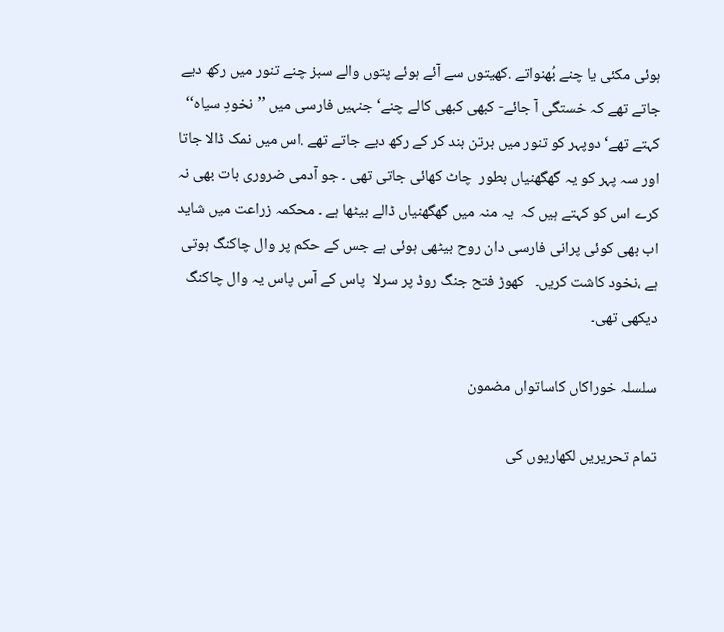ہوئی مکئی یا چنے بُھنواتے .کھیتوں سے آئے ہوئے پتوں والے سبز چنے تنور میں رکھ دیے جاتے تھے کہ خستگی آ جائے- کبھی کبھی کالے چنے‘ جنہیں فارسی میں ’’نخودِ سیاہ‘‘ کہتے تھے‘ دوپہر کو تنور میں برتن بند کر کے رکھ دیے جاتے تھے .اس میں نمک ڈالا جاتا اور سہ پہر کو یہ گھگھنیاں بطور  چاٹ کھائی جاتی تھی ۔ جو آدمی ضروری بات بھی نہ کرے اس کو کہتے ہیں کہ  یہ منہ میں گھگھنیاں ڈالے بیٹھا ہے ۔ محکمہ زراعت میں شاید اب بھی کوئی پرانی فارسی دان روح بیٹھی ہوئی ہے جس کے حکم پر وال چاکنگ ہوتی ہے ،نخود کاشت کریں۔   کھوڑ فتح جنگ روڈ پر سرلا  پاس کے آس پاس یہ وال چاکنگ دیکھی تھی۔

سلسلہ خوراکاں کاساتواں مضمون

تمام تحریریں لکھاریوں کی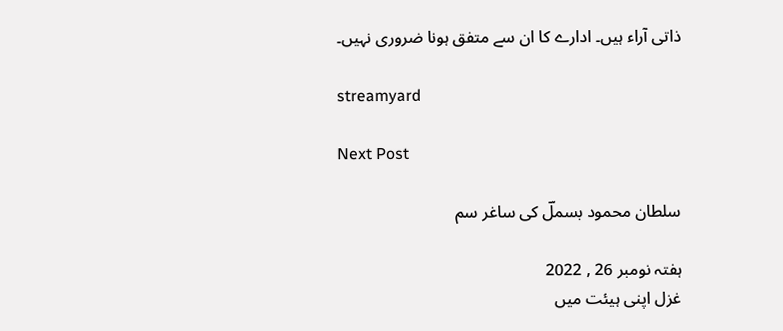ذاتی آراء ہیں۔ ادارے کا ان سے متفق ہونا ضروری نہیں۔

streamyard

Next Post

سلطان محمود بسملؔ کی ساغر سم

ہفتہ نومبر 26 , 2022
غزل اپنی ہیئت میں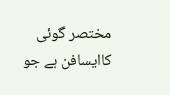مختصر گوئی کاایسافن ہے جو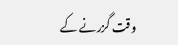وقت گزرنے کے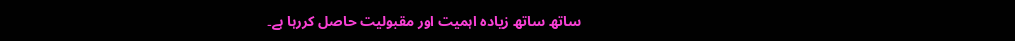ساتھ ساتھ زیادہ اہمیت اور مقبولیت حاصل کررہا ہے۔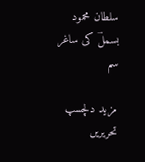سلطان محمود بسملؔ کی ساغر سم

مزید دلچسپ تحریریں